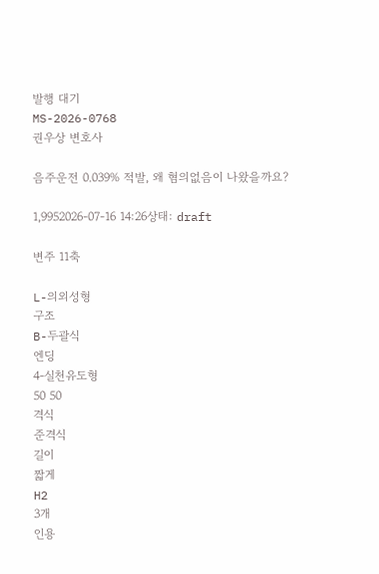발행 대기
MS-2026-0768
권우상 변호사

음주운전 0.039% 적발, 왜 혐의없음이 나왔을까요?

1,9952026-07-16 14:26상태: draft

변주 11축

L-의외성형
구조
B-두괄식
엔딩
4-실천유도형
50 50
격식
준격식
길이
짧게
H2
3개
인용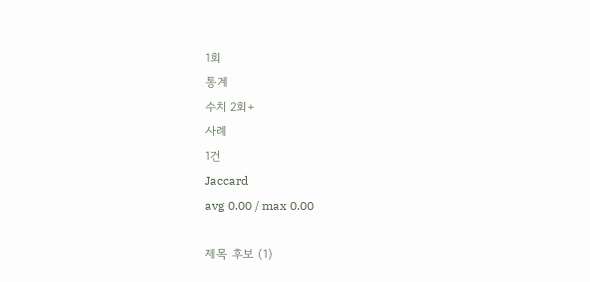1회
통계
수치 2회+
사례
1건
Jaccard
avg 0.00 / max 0.00

제목 후보 (1)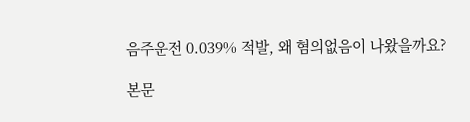음주운전 0.039% 적발, 왜 혐의없음이 나왔을까요?

본문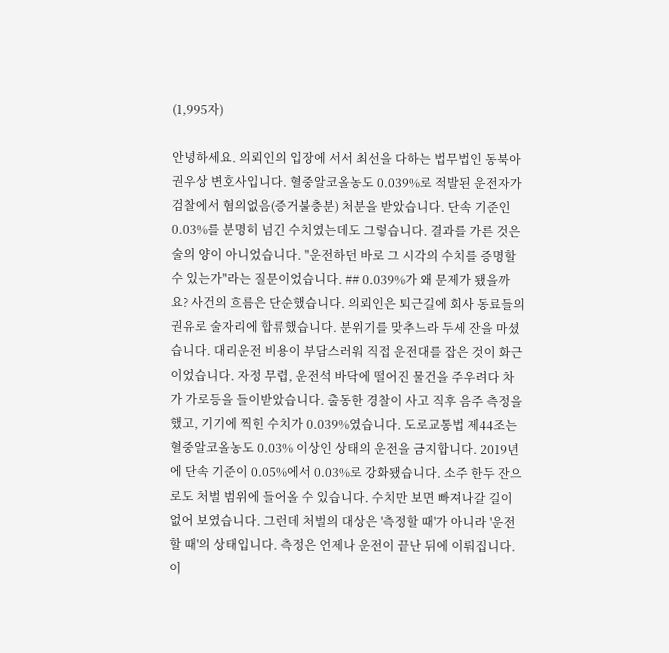(1,995자)

안녕하세요. 의뢰인의 입장에 서서 최선을 다하는 법무법인 동북아 권우상 변호사입니다. 혈중알코올농도 0.039%로 적발된 운전자가 검찰에서 혐의없음(증거불충분) 처분을 받았습니다. 단속 기준인 0.03%를 분명히 넘긴 수치였는데도 그렇습니다. 결과를 가른 것은 술의 양이 아니었습니다. "운전하던 바로 그 시각의 수치를 증명할 수 있는가"라는 질문이었습니다. ## 0.039%가 왜 문제가 됐을까요? 사건의 흐름은 단순했습니다. 의뢰인은 퇴근길에 회사 동료들의 권유로 술자리에 합류했습니다. 분위기를 맞추느라 두세 잔을 마셨습니다. 대리운전 비용이 부담스러워 직접 운전대를 잡은 것이 화근이었습니다. 자정 무렵, 운전석 바닥에 떨어진 물건을 주우려다 차가 가로등을 들이받았습니다. 출동한 경찰이 사고 직후 음주 측정을 했고, 기기에 찍힌 수치가 0.039%였습니다. 도로교통법 제44조는 혈중알코올농도 0.03% 이상인 상태의 운전을 금지합니다. 2019년에 단속 기준이 0.05%에서 0.03%로 강화됐습니다. 소주 한두 잔으로도 처벌 범위에 들어올 수 있습니다. 수치만 보면 빠져나갈 길이 없어 보였습니다. 그런데 처벌의 대상은 '측정할 때'가 아니라 '운전할 때'의 상태입니다. 측정은 언제나 운전이 끝난 뒤에 이뤄집니다. 이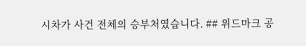시차가 사건 전체의 승부처였습니다. ## 위드마크 공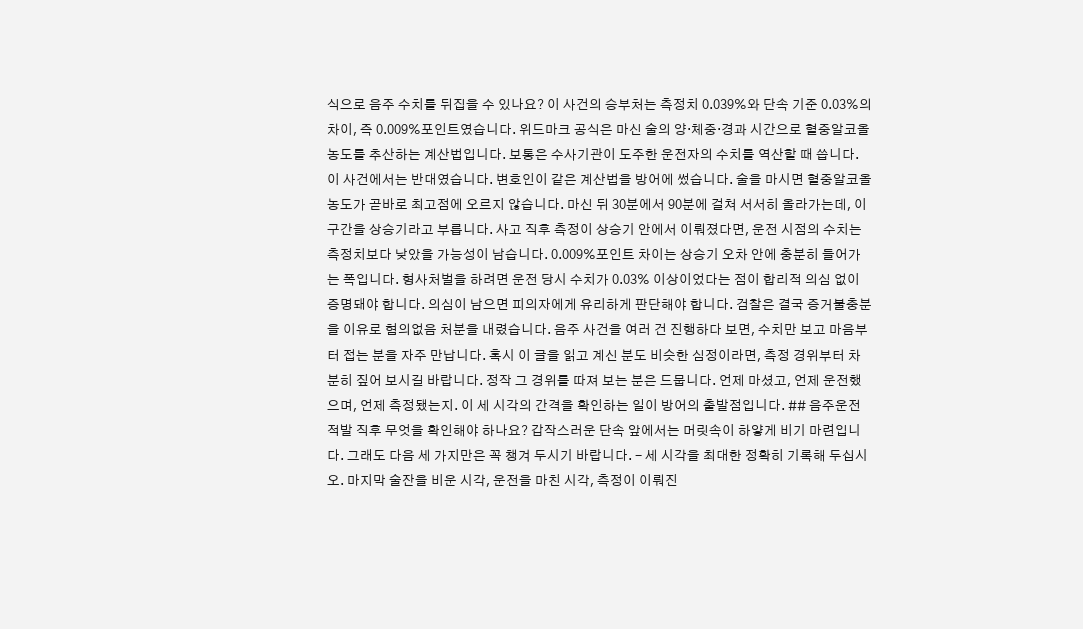식으로 음주 수치를 뒤집을 수 있나요? 이 사건의 승부처는 측정치 0.039%와 단속 기준 0.03%의 차이, 즉 0.009%포인트였습니다. 위드마크 공식은 마신 술의 양·체중·경과 시간으로 혈중알코올농도를 추산하는 계산법입니다. 보통은 수사기관이 도주한 운전자의 수치를 역산할 때 씁니다. 이 사건에서는 반대였습니다. 변호인이 같은 계산법을 방어에 썼습니다. 술을 마시면 혈중알코올농도가 곧바로 최고점에 오르지 않습니다. 마신 뒤 30분에서 90분에 걸쳐 서서히 올라가는데, 이 구간을 상승기라고 부릅니다. 사고 직후 측정이 상승기 안에서 이뤄졌다면, 운전 시점의 수치는 측정치보다 낮았을 가능성이 남습니다. 0.009%포인트 차이는 상승기 오차 안에 충분히 들어가는 폭입니다. 형사처벌을 하려면 운전 당시 수치가 0.03% 이상이었다는 점이 합리적 의심 없이 증명돼야 합니다. 의심이 남으면 피의자에게 유리하게 판단해야 합니다. 검찰은 결국 증거불충분을 이유로 혐의없음 처분을 내렸습니다. 음주 사건을 여러 건 진행하다 보면, 수치만 보고 마음부터 접는 분을 자주 만납니다. 혹시 이 글을 읽고 계신 분도 비슷한 심정이라면, 측정 경위부터 차분히 짚어 보시길 바랍니다. 정작 그 경위를 따져 보는 분은 드뭅니다. 언제 마셨고, 언제 운전했으며, 언제 측정됐는지. 이 세 시각의 간격을 확인하는 일이 방어의 출발점입니다. ## 음주운전 적발 직후 무엇을 확인해야 하나요? 갑작스러운 단속 앞에서는 머릿속이 하얗게 비기 마련입니다. 그래도 다음 세 가지만은 꼭 챙겨 두시기 바랍니다. - 세 시각을 최대한 정확히 기록해 두십시오. 마지막 술잔을 비운 시각, 운전을 마친 시각, 측정이 이뤄진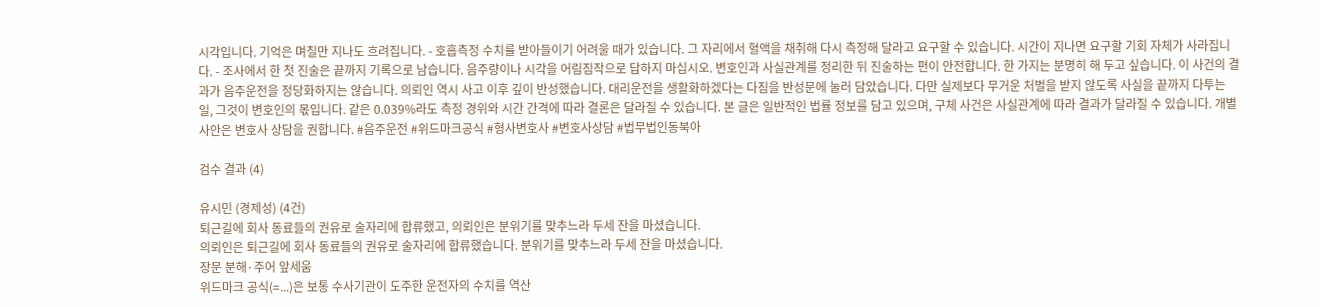시각입니다. 기억은 며칠만 지나도 흐려집니다. - 호흡측정 수치를 받아들이기 어려울 때가 있습니다. 그 자리에서 혈액을 채취해 다시 측정해 달라고 요구할 수 있습니다. 시간이 지나면 요구할 기회 자체가 사라집니다. - 조사에서 한 첫 진술은 끝까지 기록으로 남습니다. 음주량이나 시각을 어림짐작으로 답하지 마십시오. 변호인과 사실관계를 정리한 뒤 진술하는 편이 안전합니다. 한 가지는 분명히 해 두고 싶습니다. 이 사건의 결과가 음주운전을 정당화하지는 않습니다. 의뢰인 역시 사고 이후 깊이 반성했습니다. 대리운전을 생활화하겠다는 다짐을 반성문에 눌러 담았습니다. 다만 실제보다 무거운 처벌을 받지 않도록 사실을 끝까지 다투는 일, 그것이 변호인의 몫입니다. 같은 0.039%라도 측정 경위와 시간 간격에 따라 결론은 달라질 수 있습니다. 본 글은 일반적인 법률 정보를 담고 있으며, 구체 사건은 사실관계에 따라 결과가 달라질 수 있습니다. 개별 사안은 변호사 상담을 권합니다. #음주운전 #위드마크공식 #형사변호사 #변호사상담 #법무법인동북아

검수 결과 (4)

유시민 (경제성) (4건)
퇴근길에 회사 동료들의 권유로 술자리에 합류했고, 의뢰인은 분위기를 맞추느라 두세 잔을 마셨습니다.
의뢰인은 퇴근길에 회사 동료들의 권유로 술자리에 합류했습니다. 분위기를 맞추느라 두세 잔을 마셨습니다.
장문 분해·주어 앞세움
위드마크 공식(=...)은 보통 수사기관이 도주한 운전자의 수치를 역산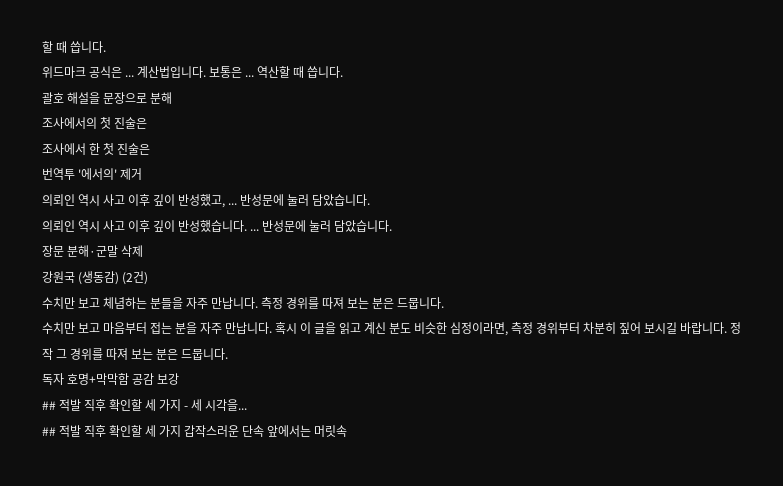할 때 씁니다.
위드마크 공식은 ... 계산법입니다. 보통은 ... 역산할 때 씁니다.
괄호 해설을 문장으로 분해
조사에서의 첫 진술은
조사에서 한 첫 진술은
번역투 '에서의' 제거
의뢰인 역시 사고 이후 깊이 반성했고, ... 반성문에 눌러 담았습니다.
의뢰인 역시 사고 이후 깊이 반성했습니다. ... 반성문에 눌러 담았습니다.
장문 분해·군말 삭제
강원국 (생동감) (2건)
수치만 보고 체념하는 분들을 자주 만납니다. 측정 경위를 따져 보는 분은 드뭅니다.
수치만 보고 마음부터 접는 분을 자주 만납니다. 혹시 이 글을 읽고 계신 분도 비슷한 심정이라면, 측정 경위부터 차분히 짚어 보시길 바랍니다. 정작 그 경위를 따져 보는 분은 드뭅니다.
독자 호명+막막함 공감 보강
## 적발 직후 확인할 세 가지 - 세 시각을...
## 적발 직후 확인할 세 가지 갑작스러운 단속 앞에서는 머릿속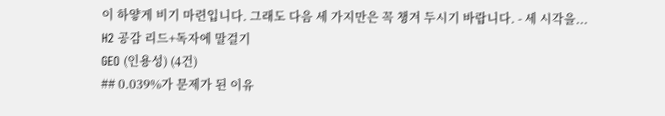이 하얗게 비기 마련입니다. 그래도 다음 세 가지만은 꼭 챙겨 두시기 바랍니다. - 세 시각을...
H2 공감 리드+독자에 말걸기
GEO (인용성) (4건)
## 0.039%가 문제가 된 이유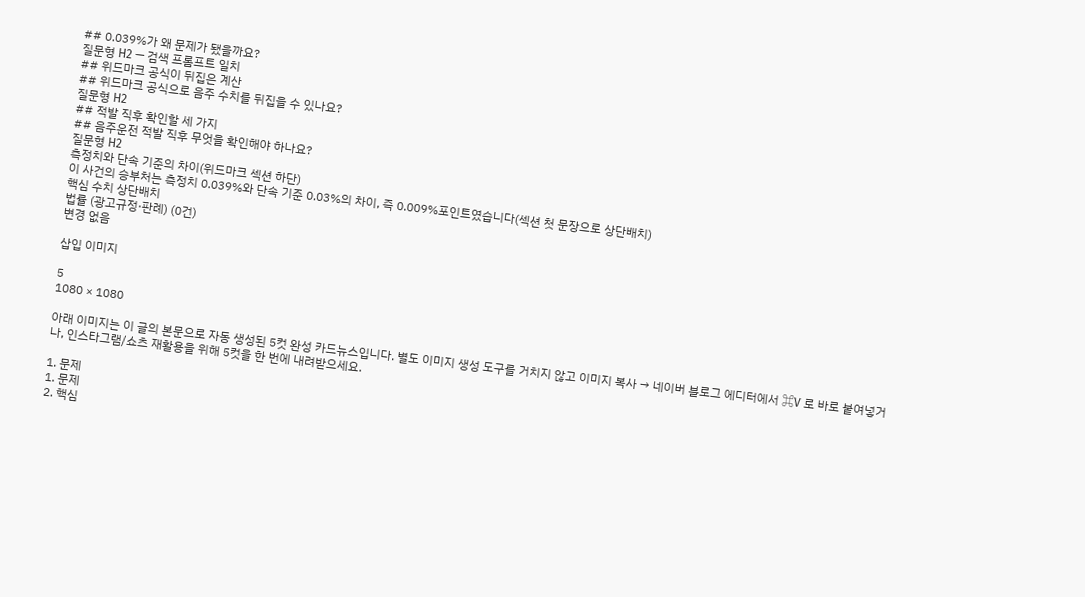## 0.039%가 왜 문제가 됐을까요?
질문형 H2 — 검색 프롬프트 일치
## 위드마크 공식이 뒤집은 계산
## 위드마크 공식으로 음주 수치를 뒤집을 수 있나요?
질문형 H2
## 적발 직후 확인할 세 가지
## 음주운전 적발 직후 무엇을 확인해야 하나요?
질문형 H2
측정치와 단속 기준의 차이(위드마크 섹션 하단)
이 사건의 승부처는 측정치 0.039%와 단속 기준 0.03%의 차이, 즉 0.009%포인트였습니다(섹션 첫 문장으로 상단배치)
핵심 수치 상단배치
법률 (광고규정·판례) (0건)
변경 없음

삽입 이미지

5
1080 × 1080

아래 이미지는 이 글의 본문으로 자동 생성된 5컷 완성 카드뉴스입니다. 별도 이미지 생성 도구를 거치지 않고 이미지 복사 → 네이버 블로그 에디터에서 ⌘V 로 바로 붙여넣거나, 인스타그램/쇼츠 재활용을 위해 5컷을 한 번에 내려받으세요.

1. 문제
1. 문제
2. 핵심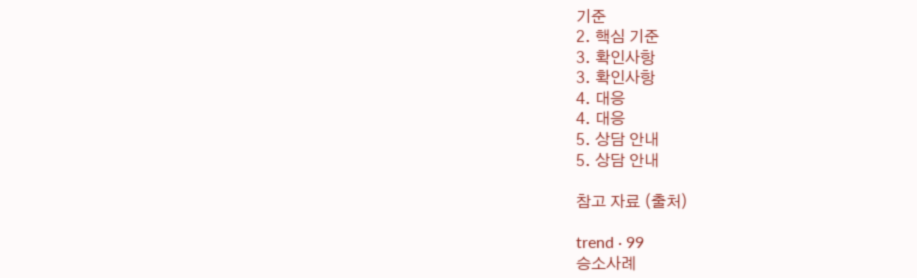기준
2. 핵심 기준
3. 확인사항
3. 확인사항
4. 대응
4. 대응
5. 상담 안내
5. 상담 안내

참고 자료 (출처)

trend · 99
승소사례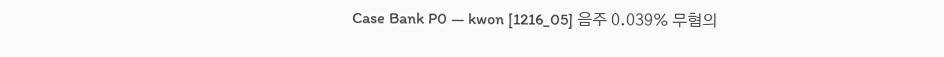Case Bank P0 — kwon [1216_05] 음주 0.039% 무혐의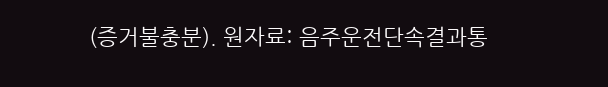(증거불충분). 원자료: 음주운전단속결과통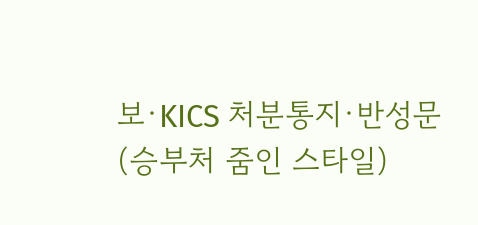보·KICS 처분통지·반성문 (승부처 줌인 스타일)